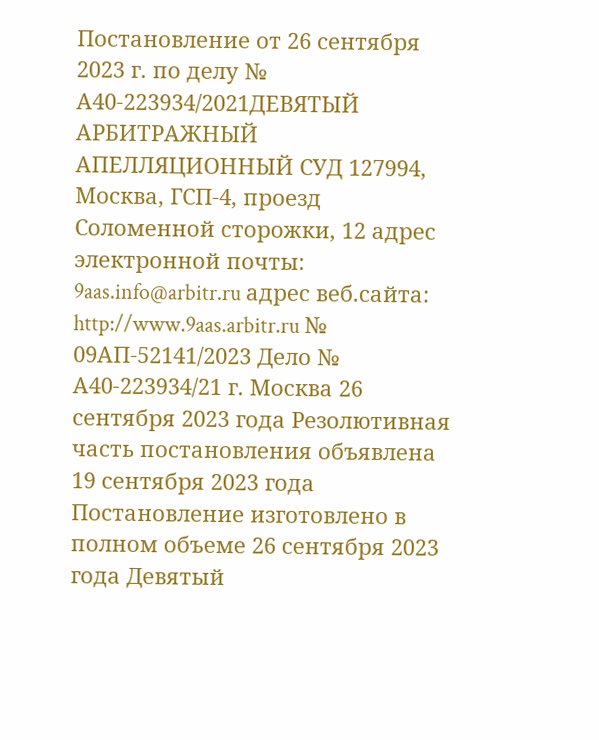Постановление от 26 сентября 2023 г. по делу № А40-223934/2021ДЕВЯТЫЙ АРБИТРАЖНЫЙ АПЕЛЛЯЦИОННЫЙ СУД 127994, Москва, ГСП-4, проезд Соломенной cторожки, 12 адрес электронной почты: 9aas.info@arbitr.ru адрес веб.сайта: http://www.9aas.arbitr.ru № 09АП-52141/2023 Дело № А40-223934/21 г. Москва 26 сентября 2023 года Резолютивная часть постановления объявлена 19 сентября 2023 года Постановление изготовлено в полном объеме 26 сентября 2023 года Девятый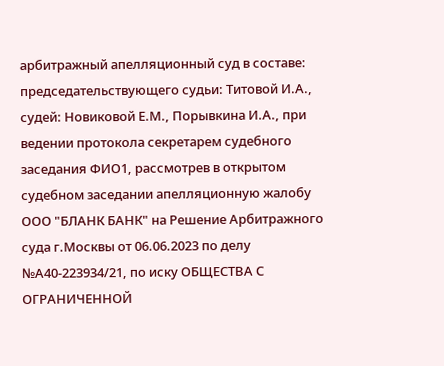арбитражный апелляционный суд в составе: председательствующего судьи: Титовой И.А., судей: Новиковой Е.М., Порывкина И.А., при ведении протокола секретарем судебного заседания ФИО1, рассмотрев в открытом судебном заседании апелляционную жалобу ООО "БЛАНК БАНК" на Решение Арбитражного суда г.Москвы от 06.06.2023 по делу №А40-223934/21, по иску ОБЩЕСТВА С ОГРАНИЧЕННОЙ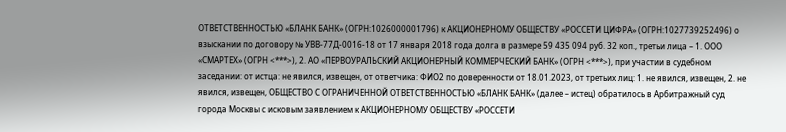ОТВЕТСТВЕННОСТЬЮ «БЛАНК БАНК» (ОГРН:1026000001796) к АКЦИОНЕРНОМУ ОБЩЕСТВУ «РОССЕТИ ЦИФРА» (ОГРН:1027739252496) о взыскании по договору № УВВ-77Д-0016-18 от 17 января 2018 года долга в размере 59 435 094 руб. 32 коп., третьи лица – 1. ООО «СМАРТЕХ» (ОГРН <***>), 2. АО «ПЕРВОУРАЛЬСКИЙ АКЦИОНЕРНЫЙ КОММЕРЧЕСКИЙ БАНК» (ОГРН <***>), при участии в судебном заседании: от истца: не явился, извещен, от ответчика: ФИО2 по доверенности от 18.01.2023, от третьих лиц: 1. не явился, извещен, 2. не явился, извещен, ОБЩЕСТВО С ОГРАНИЧЕННОЙ ОТВЕТСТВЕННОСТЬЮ «БЛАНК БАНК» (далее – истец) обратилось в Арбитражный суд города Москвы с исковым заявлением к АКЦИОНЕРНОМУ ОБЩЕСТВУ «РОССЕТИ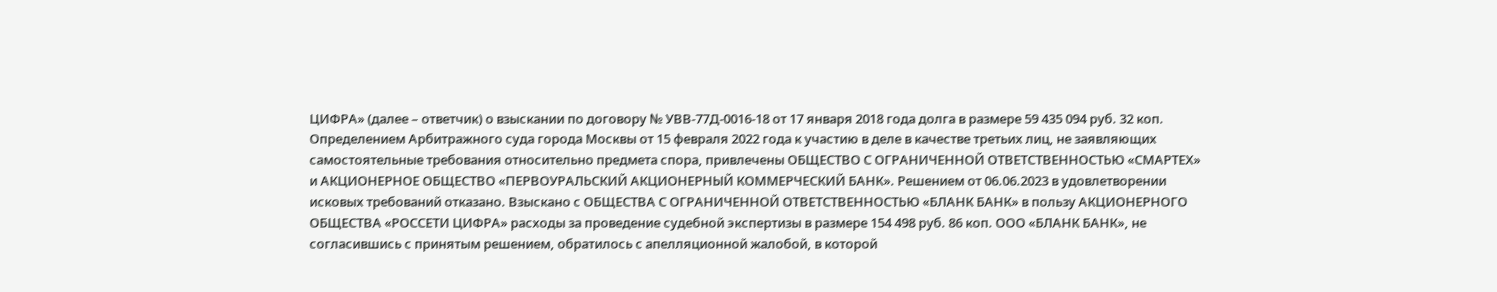ЦИФРА» (далее – ответчик) о взыскании по договору № УВВ-77Д-0016-18 от 17 января 2018 года долга в размере 59 435 094 руб. 32 коп. Определением Арбитражного суда города Москвы от 15 февраля 2022 года к участию в деле в качестве третьих лиц, не заявляющих самостоятельные требования относительно предмета спора, привлечены ОБЩЕСТВО С ОГРАНИЧЕННОЙ ОТВЕТСТВЕННОСТЬЮ «СМАРТЕХ» и АКЦИОНЕРНОЕ ОБЩЕСТВО «ПЕРВОУРАЛЬСКИЙ АКЦИОНЕРНЫЙ КОММЕРЧЕСКИЙ БАНК». Решением от 06.06.2023 в удовлетворении исковых требований отказано. Взыскано с ОБЩЕСТВА С ОГРАНИЧЕННОЙ ОТВЕТСТВЕННОСТЬЮ «БЛАНК БАНК» в пользу АКЦИОНЕРНОГО ОБЩЕСТВА «РОССЕТИ ЦИФРА» расходы за проведение судебной экспертизы в размере 154 498 руб. 86 коп. ООО «БЛАНК БАНК», не согласившись с принятым решением, обратилось с апелляционной жалобой, в которой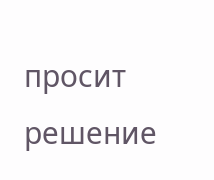просит решение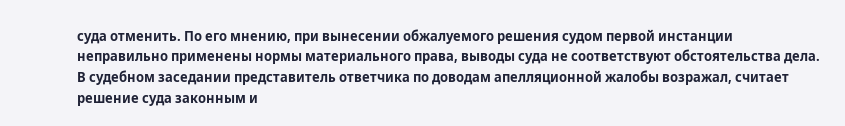суда отменить. По его мнению, при вынесении обжалуемого решения судом первой инстанции неправильно применены нормы материального права, выводы суда не соответствуют обстоятельства дела. В судебном заседании представитель ответчика по доводам апелляционной жалобы возражал, считает решение суда законным и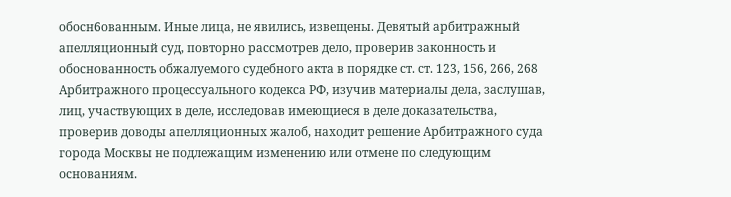обосн6ованным. Иные лица, не явились, извещены. Девятый арбитражный апелляционный суд, повторно рассмотрев дело, проверив законность и обоснованность обжалуемого судебного акта в порядке ст. ст. 123, 156, 266, 268 Арбитражного процессуального кодекса РФ, изучив материалы дела, заслушав, лиц, участвующих в деле, исследовав имеющиеся в деле доказательства, проверив доводы апелляционных жалоб, находит решение Арбитражного суда города Москвы не подлежащим изменению или отмене по следующим основаниям.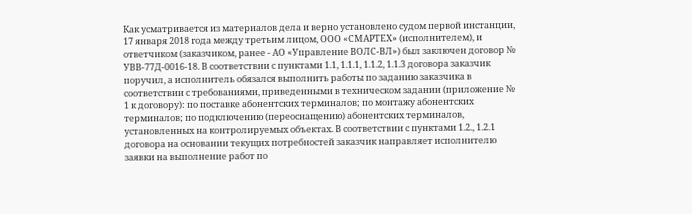Как усматривается из материалов дела и верно установлено судом первой инстанции, 17 января 2018 года между третьим лицом, ООО «СМАРТЕХ» (исполнителем), и ответчиком (заказчиком, ранее - АО «Управление ВОЛС-ВЛ») был заключен договор № УВВ-77Д-0016-18. В соответствии с пунктами 1.1, 1.1.1, 1.1.2, 1.1.3 договора заказчик поручил, а исполнитель обязался выполнить работы по заданию заказчика в соответствии с требованиями, приведенными в техническом задании (приложение № 1 к договору): по поставке абонентских терминалов; по монтажу абонентских терминалов; по подключению (переоснащению) абонентских терминалов, установленных на контролируемых объектах. В соответствии с пунктами 1.2., 1.2.1 договора на основании текущих потребностей заказчик направляет исполнителю заявки на выполнение работ по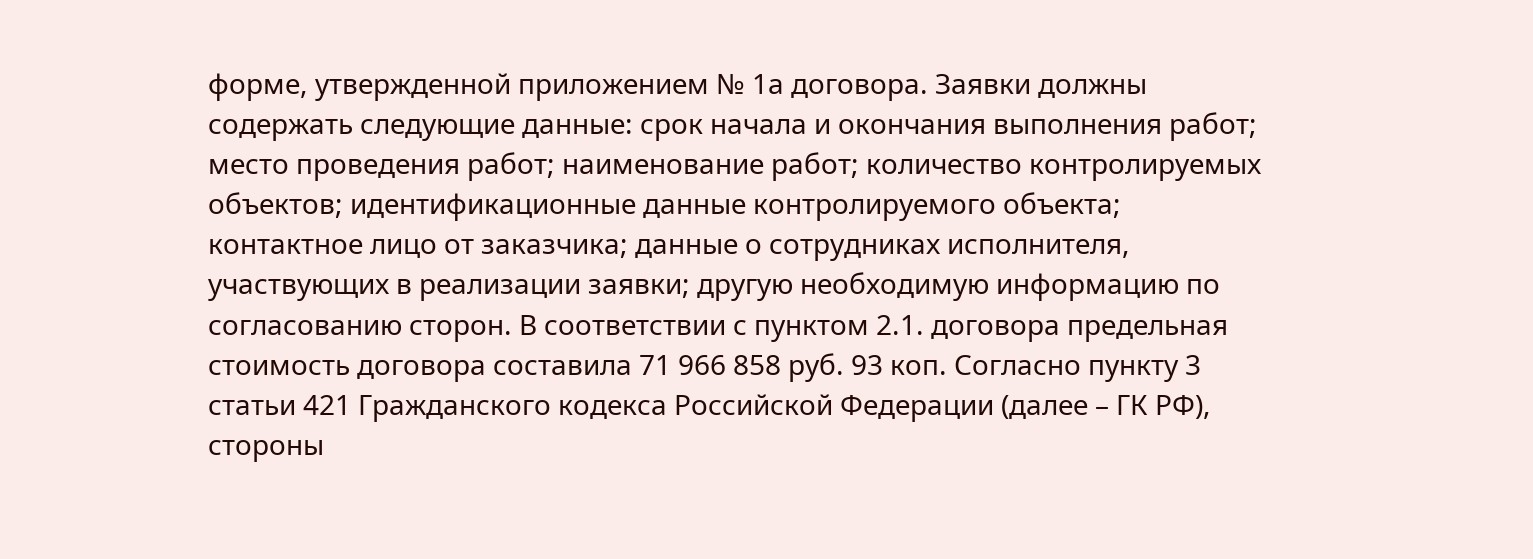форме, утвержденной приложением № 1а договора. Заявки должны содержать следующие данные: срок начала и окончания выполнения работ; место проведения работ; наименование работ; количество контролируемых объектов; идентификационные данные контролируемого объекта; контактное лицо от заказчика; данные о сотрудниках исполнителя, участвующих в реализации заявки; другую необходимую информацию по согласованию сторон. В соответствии с пунктом 2.1. договора предельная стоимость договора составила 71 966 858 руб. 93 коп. Согласно пункту 3 статьи 421 Гражданского кодекса Российской Федерации (далее – ГК РФ), стороны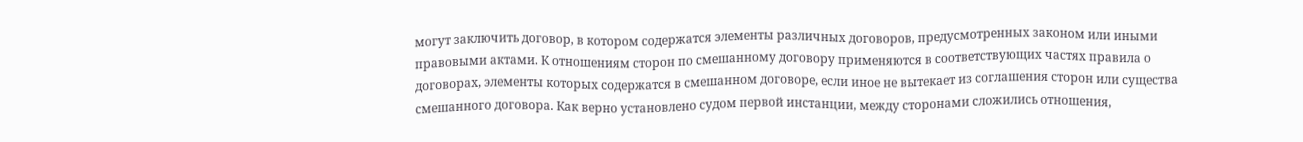могут заключить договор, в котором содержатся элементы различных договоров, предусмотренных законом или иными правовыми актами. К отношениям сторон по смешанному договору применяются в соответствующих частях правила о договорах, элементы которых содержатся в смешанном договоре, если иное не вытекает из соглашения сторон или существа смешанного договора. Как верно установлено судом первой инстанции, между сторонами сложились отношения,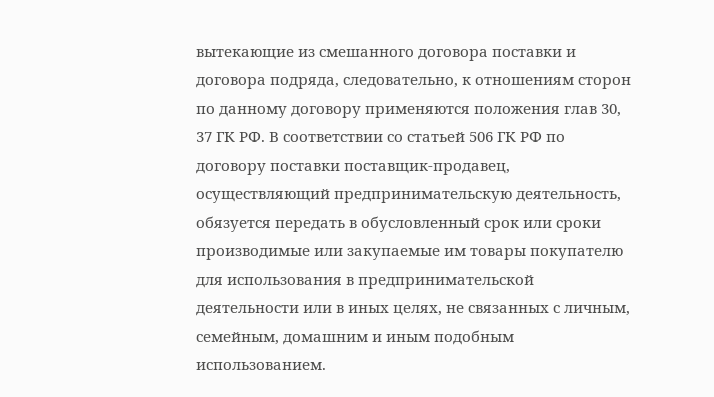вытекающие из смешанного договора поставки и договора подряда, следовательно, к отношениям сторон по данному договору применяются положения глав 30, 37 ГК РФ. В соответствии со статьей 506 ГК РФ по договору поставки поставщик-продавец, осуществляющий предпринимательскую деятельность, обязуется передать в обусловленный срок или сроки производимые или закупаемые им товары покупателю для использования в предпринимательской деятельности или в иных целях, не связанных с личным, семейным, домашним и иным подобным использованием.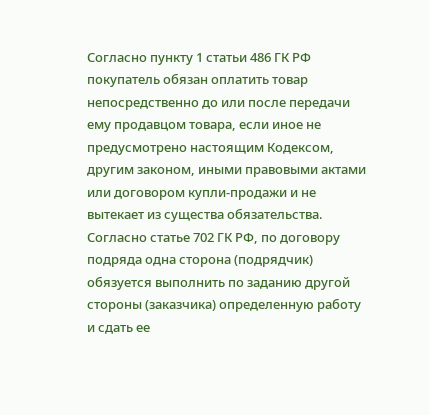Согласно пункту 1 статьи 486 ГК РФ покупатель обязан оплатить товар непосредственно до или после передачи ему продавцом товара, если иное не предусмотрено настоящим Кодексом, другим законом, иными правовыми актами или договором купли-продажи и не вытекает из существа обязательства. Согласно статье 702 ГК РФ, по договору подряда одна сторона (подрядчик) обязуется выполнить по заданию другой стороны (заказчика) определенную работу и сдать ее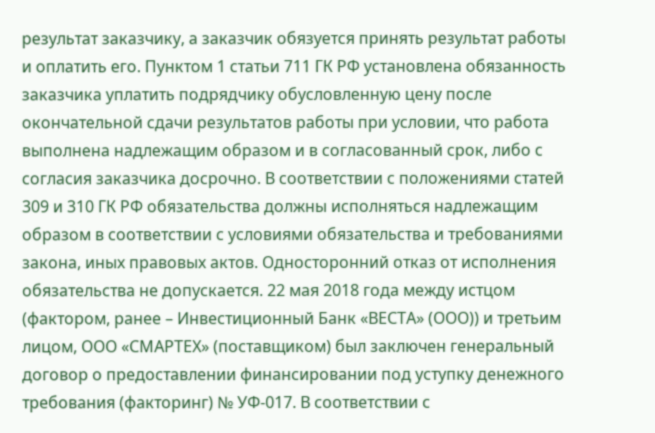результат заказчику, а заказчик обязуется принять результат работы и оплатить его. Пунктом 1 статьи 711 ГК РФ установлена обязанность заказчика уплатить подрядчику обусловленную цену после окончательной сдачи результатов работы при условии, что работа выполнена надлежащим образом и в согласованный срок, либо с согласия заказчика досрочно. В соответствии с положениями статей 309 и 310 ГК РФ обязательства должны исполняться надлежащим образом в соответствии с условиями обязательства и требованиями закона, иных правовых актов. Односторонний отказ от исполнения обязательства не допускается. 22 мая 2018 года между истцом (фактором, ранее – Инвестиционный Банк «ВЕСТА» (ООО)) и третьим лицом, ООО «СМАРТЕХ» (поставщиком) был заключен генеральный договор о предоставлении финансировании под уступку денежного требования (факторинг) № УФ-017. В соответствии с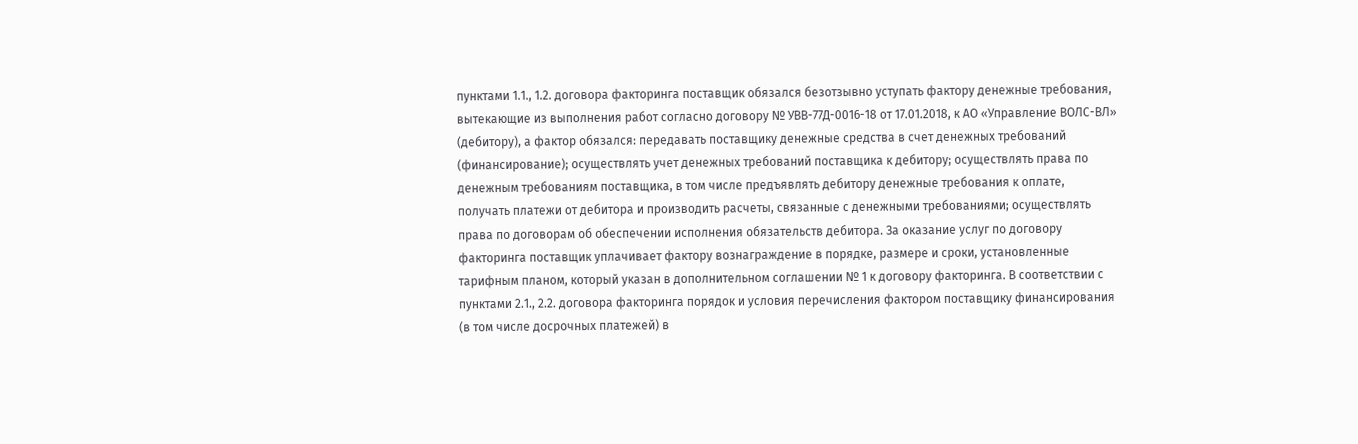пунктами 1.1., 1.2. договора факторинга поставщик обязался безотзывно уступать фактору денежные требования, вытекающие из выполнения работ согласно договору № УВВ-77Д-0016-18 от 17.01.2018, к АО «Управление ВОЛС-ВЛ» (дебитору), а фактор обязался: передавать поставщику денежные средства в счет денежных требований (финансирование); осуществлять учет денежных требований поставщика к дебитору; осуществлять права по денежным требованиям поставщика, в том числе предъявлять дебитору денежные требования к оплате, получать платежи от дебитора и производить расчеты, связанные с денежными требованиями; осуществлять права по договорам об обеспечении исполнения обязательств дебитора. За оказание услуг по договору факторинга поставщик уплачивает фактору вознаграждение в порядке, размере и сроки, установленные тарифным планом, который указан в дополнительном соглашении № 1 к договору факторинга. В соответствии с пунктами 2.1., 2.2. договора факторинга порядок и условия перечисления фактором поставщику финансирования (в том числе досрочных платежей) в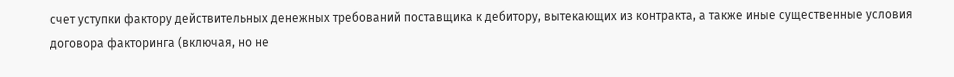счет уступки фактору действительных денежных требований поставщика к дебитору, вытекающих из контракта, а также иные существенные условия договора факторинга (включая, но не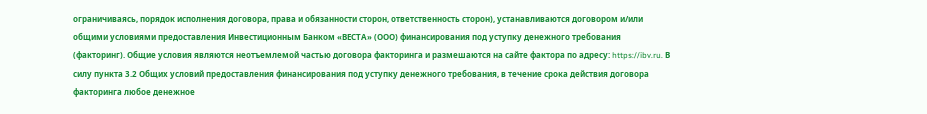ограничиваясь, порядок исполнения договора, права и обязанности сторон, ответственность сторон), устанавливаются договором и/или общими условиями предоставления Инвестиционным Банком «ВЕСТА» (ООО) финансирования под уступку денежного требования (факторинг). Общие условия являются неотъемлемой частью договора факторинга и размешаются на сайте фактора по адресу: https://ibv.ru. В силу пункта 3.2 Общих условий предоставления финансирования под уступку денежного требования, в течение срока действия договора факторинга любое денежное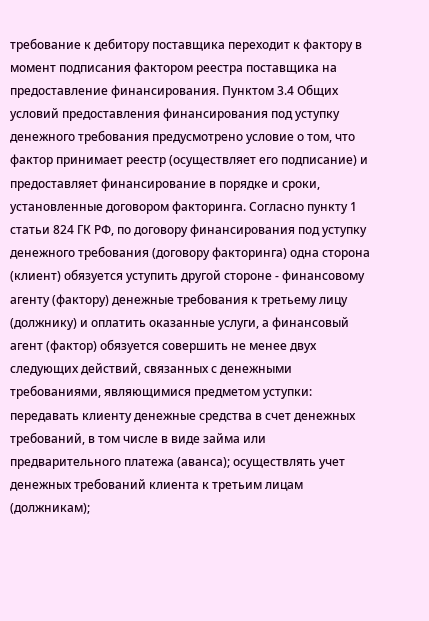требование к дебитору поставщика переходит к фактору в момент подписания фактором реестра поставщика на предоставление финансирования. Пунктом 3.4 Общих условий предоставления финансирования под уступку денежного требования предусмотрено условие о том, что фактор принимает реестр (осуществляет его подписание) и предоставляет финансирование в порядке и сроки, установленные договором факторинга. Согласно пункту 1 статьи 824 ГК РФ, по договору финансирования под уступку денежного требования (договору факторинга) одна сторона (клиент) обязуется уступить другой стороне - финансовому агенту (фактору) денежные требования к третьему лицу (должнику) и оплатить оказанные услуги, а финансовый агент (фактор) обязуется совершить не менее двух следующих действий, связанных с денежными требованиями, являющимися предметом уступки: передавать клиенту денежные средства в счет денежных требований, в том числе в виде займа или предварительного платежа (аванса); осуществлять учет денежных требований клиента к третьим лицам (должникам);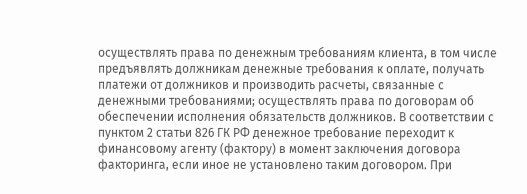осуществлять права по денежным требованиям клиента, в том числе предъявлять должникам денежные требования к оплате, получать платежи от должников и производить расчеты, связанные с денежными требованиями; осуществлять права по договорам об обеспечении исполнения обязательств должников. В соответствии с пунктом 2 статьи 826 ГК РФ денежное требование переходит к финансовому агенту (фактору) в момент заключения договора факторинга, если иное не установлено таким договором. При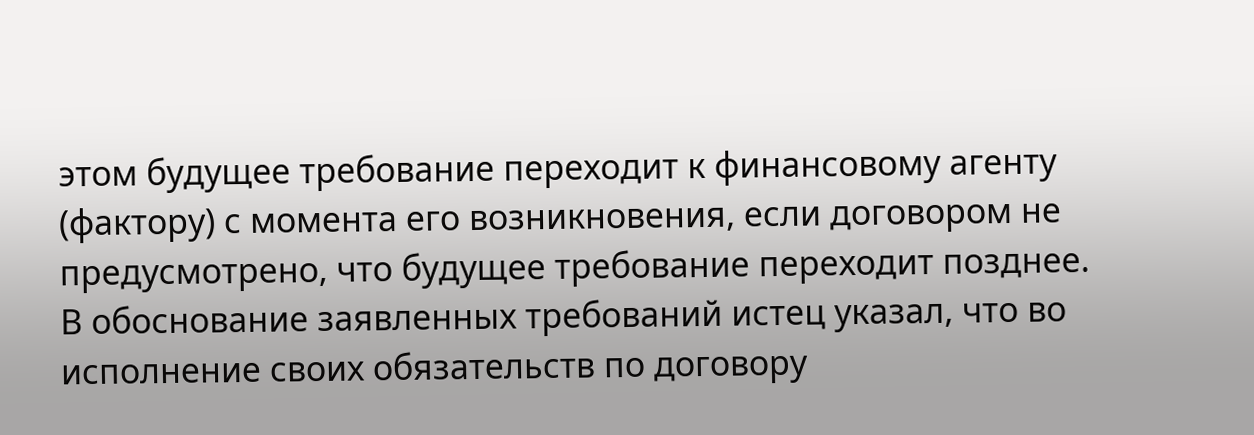этом будущее требование переходит к финансовому агенту (фактору) с момента его возникновения, если договором не предусмотрено, что будущее требование переходит позднее. В обоснование заявленных требований истец указал, что во исполнение своих обязательств по договору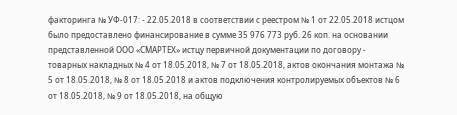факторинга № УФ-017: - 22.05.2018 в соответствии с реестром № 1 от 22.05.2018 истцом было предоставлено финансирование в сумме 35 976 773 руб. 26 коп. на основании представленной ООО «СМАРТЕХ» истцу первичной документации по договору - товарных накладных № 4 от 18.05.2018, № 7 от 18.05.2018, актов окончания монтажа № 5 от 18.05.2018, № 8 от 18.05.2018 и актов подключения контролируемых объектов № 6 от 18.05.2018, № 9 от 18.05.2018, на общую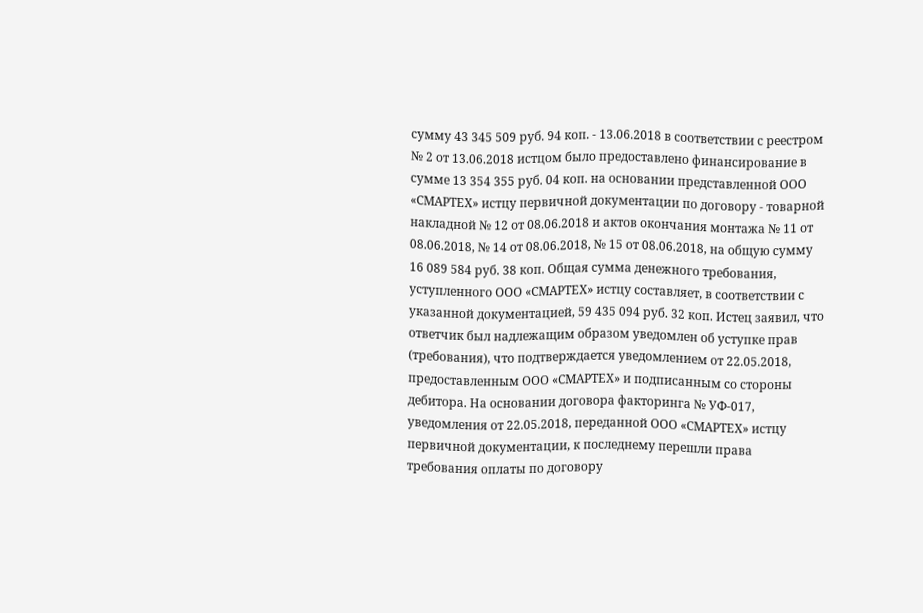сумму 43 345 509 руб. 94 коп. - 13.06.2018 в соответствии с реестром № 2 от 13.06.2018 истцом было предоставлено финансирование в сумме 13 354 355 руб. 04 коп. на основании представленной ООО «СМАРТЕХ» истцу первичной документации по договору - товарной накладной № 12 от 08.06.2018 и актов окончания монтажа № 11 от 08.06.2018, № 14 от 08.06.2018, № 15 от 08.06.2018, на общую сумму 16 089 584 руб. 38 коп. Общая сумма денежного требования, уступленного ООО «СМАРТЕХ» истцу составляет, в соответствии с указанной документацией, 59 435 094 руб. 32 коп. Истец заявил, что ответчик был надлежащим образом уведомлен об уступке прав (требования), что подтверждается уведомлением от 22.05.2018, предоставленным ООО «СМАРТЕХ» и подписанным со стороны дебитора. На основании договора факторинга № УФ-017, уведомления от 22.05.2018, переданной ООО «СМАРТЕХ» истцу первичной документации, к последнему перешли права требования оплаты по договору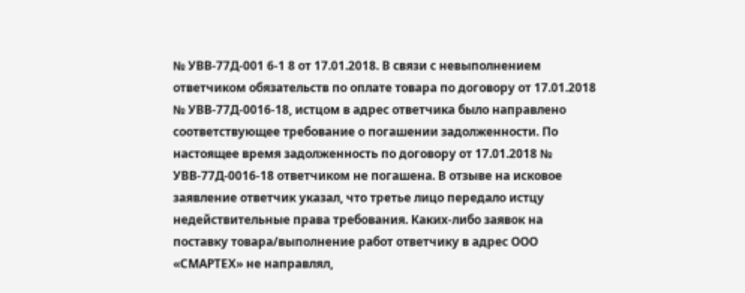№ УВВ-77Д-001 6-1 8 от 17.01.2018. В связи с невыполнением ответчиком обязательств по оплате товара по договору от 17.01.2018 № УВВ-77Д-0016-18, истцом в адрес ответчика было направлено соответствующее требование о погашении задолженности. По настоящее время задолженность по договору от 17.01.2018 № УВВ-77Д-0016-18 ответчиком не погашена. В отзыве на исковое заявление ответчик указал, что третье лицо передало истцу недействительные права требования. Каких-либо заявок на поставку товара/выполнение работ ответчику в адрес ООО «СМАРТЕХ» не направлял,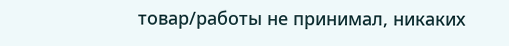товар/работы не принимал, никаких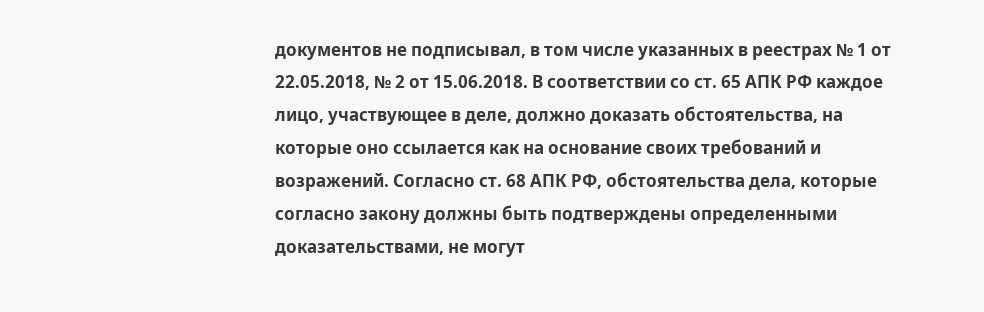документов не подписывал, в том числе указанных в реестрах № 1 от 22.05.2018, № 2 от 15.06.2018. В соответствии со ст. 65 АПК РФ каждое лицо, участвующее в деле, должно доказать обстоятельства, на которые оно ссылается как на основание своих требований и возражений. Согласно ст. 68 АПК РФ, обстоятельства дела, которые согласно закону должны быть подтверждены определенными доказательствами, не могут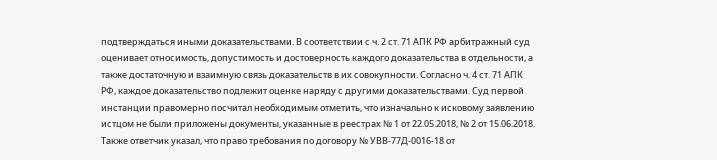подтверждаться иными доказательствами. В соответствии с ч. 2 ст. 71 АПК РФ арбитражный суд оценивает относимость, допустимость и достоверность каждого доказательства в отдельности, а также достаточную и взаимную связь доказательств в их совокупности. Согласно ч. 4 ст. 71 АПК РФ, каждое доказательство подлежит оценке наряду с другими доказательствами. Суд первой инстанции правомерно посчитал необходимым отметить, что изначально к исковому заявлению истцом не были приложены документы, указанные в реестрах № 1 от 22.05.2018, № 2 от 15.06.2018. Также ответчик указал, что право требования по договору № УВВ-77Д-0016-18 от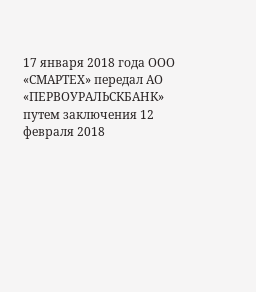17 января 2018 года ООО «СМАРТЕХ» передал АО «ПЕРВОУРАЛЬСКБАНК» путем заключения 12 февраля 2018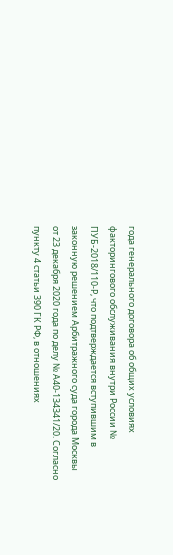года генерального договора об общих условиях факторингового обслуживания внутри России № ПУБ-2018/110-Р, что подтверждается вступившим в законную решением Арбитражного суда города Москвы от 23 декабря 2020 года по делу № А40-134341/20. Согласно пункту 4 статьи 390 ГК РФ, в отношениях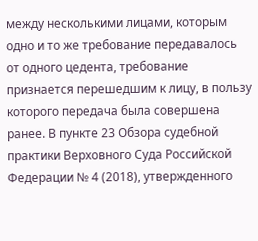между несколькими лицами, которым одно и то же требование передавалось от одного цедента, требование признается перешедшим к лицу, в пользу которого передача была совершена ранее. В пункте 23 Обзора судебной практики Верховного Суда Российской Федерации № 4 (2018), утвержденного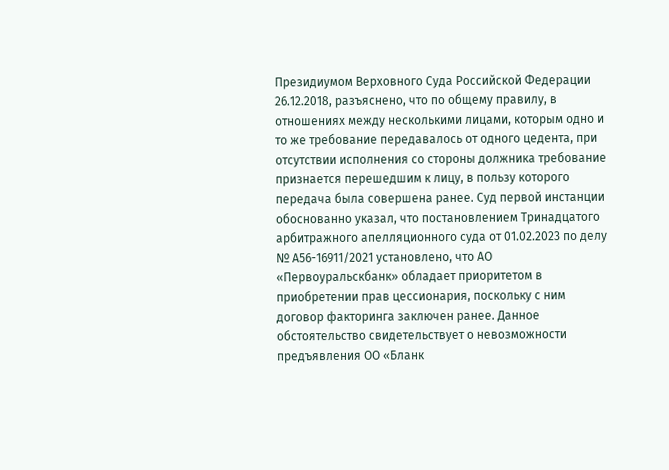Президиумом Верховного Суда Российской Федерации 26.12.2018, разъяснено, что по общему правилу, в отношениях между несколькими лицами, которым одно и то же требование передавалось от одного цедента, при отсутствии исполнения со стороны должника требование признается перешедшим к лицу, в пользу которого передача была совершена ранее. Суд первой инстанции обоснованно указал, что постановлением Тринадцатого арбитражного апелляционного суда от 01.02.2023 по делу № А56-16911/2021 установлено, что АО «Первоуральскбанк» обладает приоритетом в приобретении прав цессионария, поскольку с ним договор факторинга заключен ранее. Данное обстоятельство свидетельствует о невозможности предъявления ОО «Бланк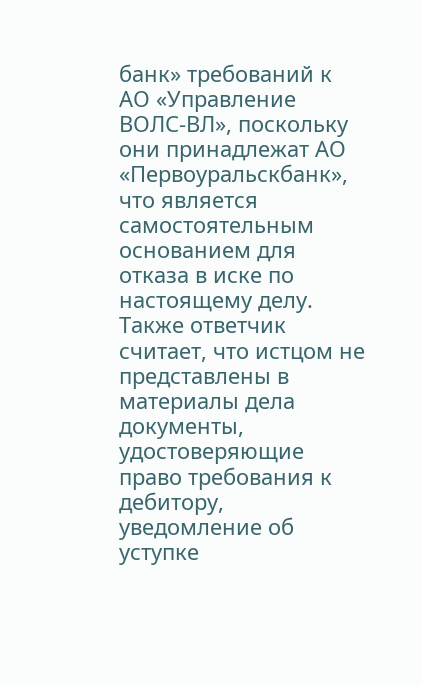банк» требований к АО «Управление ВОЛС-ВЛ», поскольку они принадлежат АО «Первоуральскбанк», что является самостоятельным основанием для отказа в иске по настоящему делу. Также ответчик считает, что истцом не представлены в материалы дела документы, удостоверяющие право требования к дебитору, уведомление об уступке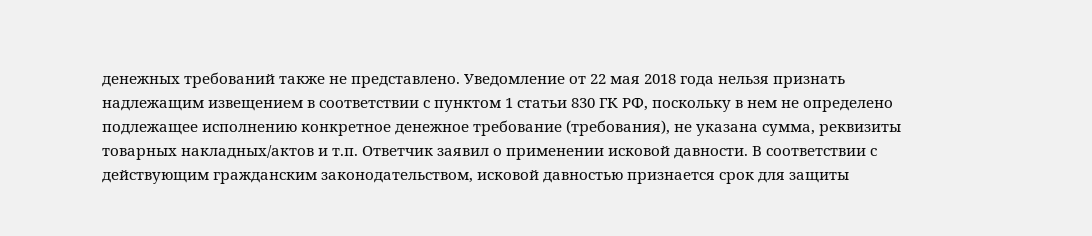денежных требований также не представлено. Уведомление от 22 мая 2018 года нельзя признать надлежащим извещением в соответствии с пунктом 1 статьи 830 ГК РФ, поскольку в нем не определено подлежащее исполнению конкретное денежное требование (требования), не указана сумма, реквизиты товарных накладных/актов и т.п. Ответчик заявил о применении исковой давности. В соответствии с действующим гражданским законодательством, исковой давностью признается срок для защиты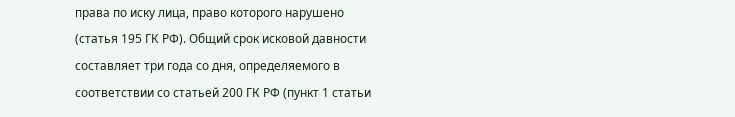права по иску лица, право которого нарушено (статья 195 ГК РФ). Общий срок исковой давности составляет три года со дня, определяемого в соответствии со статьей 200 ГК РФ (пункт 1 статьи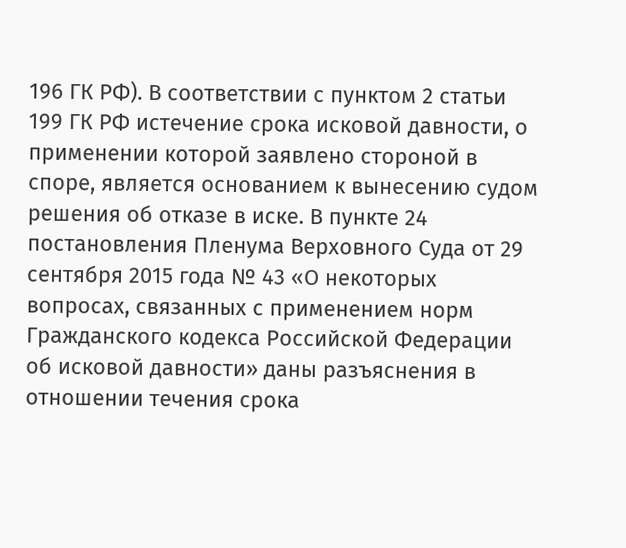196 ГК РФ). В соответствии с пунктом 2 статьи 199 ГК РФ истечение срока исковой давности, о применении которой заявлено стороной в споре, является основанием к вынесению судом решения об отказе в иске. В пункте 24 постановления Пленума Верховного Суда от 29 сентября 2015 года № 43 «О некоторых вопросах, связанных с применением норм Гражданского кодекса Российской Федерации об исковой давности» даны разъяснения в отношении течения срока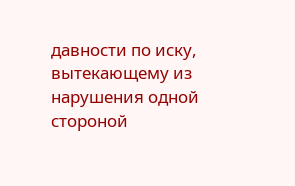давности по иску, вытекающему из нарушения одной стороной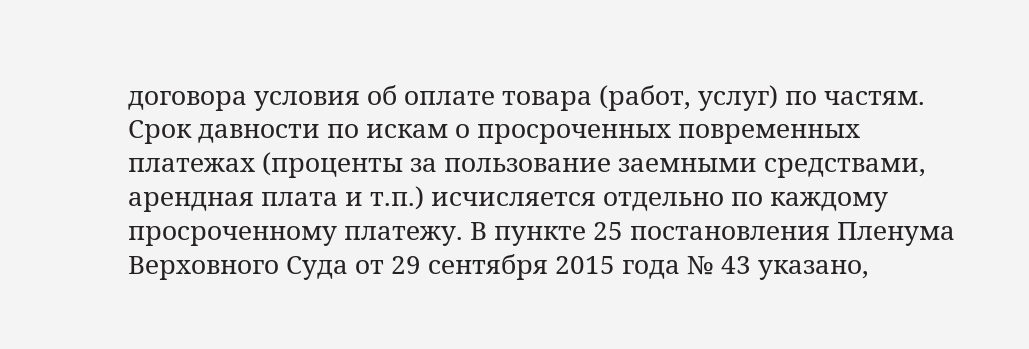договора условия об оплате товара (работ, услуг) по частям. Срок давности по искам о просроченных повременных платежах (проценты за пользование заемными средствами, арендная плата и т.п.) исчисляется отдельно по каждому просроченному платежу. В пункте 25 постановления Пленума Верховного Суда от 29 сентября 2015 года № 43 указано,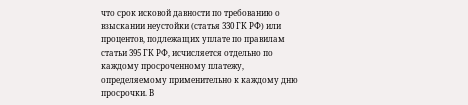что срок исковой давности по требованию о взыскании неустойки (статья 330 ГК РФ) или процентов, подлежащих уплате по правилам статьи 395 ГК РФ, исчисляется отдельно по каждому просроченному платежу, определяемому применительно к каждому дню просрочки. В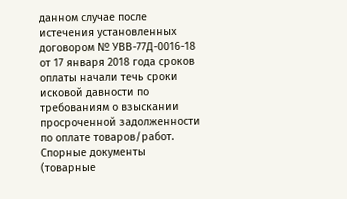данном случае после истечения установленных договором № УВВ-77Д-0016-18 от 17 января 2018 года сроков оплаты начали течь сроки исковой давности по требованиям о взыскании просроченной задолженности по оплате товаров/работ. Спорные документы (товарные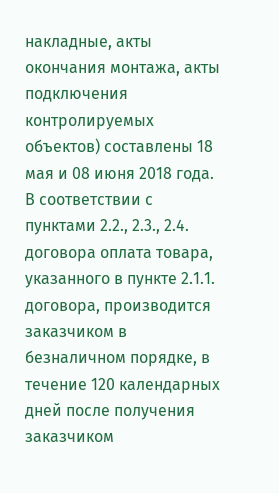накладные, акты окончания монтажа, акты подключения контролируемых объектов) составлены 18 мая и 08 июня 2018 года. В соответствии с пунктами 2.2., 2.3., 2.4. договора оплата товара, указанного в пункте 2.1.1. договора, производится заказчиком в безналичном порядке, в течение 120 календарных дней после получения заказчиком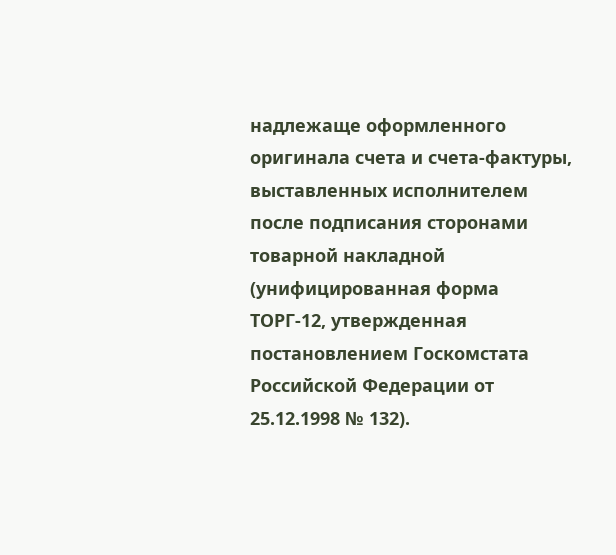надлежаще оформленного оригинала счета и счета-фактуры, выставленных исполнителем после подписания сторонами товарной накладной (унифицированная форма ТОРГ-12, утвержденная постановлением Госкомстата Российской Федерации от 25.12.1998 № 132).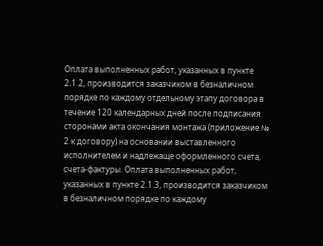Оплата выполненных работ, указанных в пункте 2.1.2, производится заказчиком в безналичном порядке по каждому отдельному этапу договора в течение 120 календарных дней после подписания сторонами акта окончания монтажа (приложение № 2 к договору) на основании выставленного исполнителем и надлежаще оформленного счета, счета-фактуры. Оплата выполненных работ, указанных в пункте 2.1.3, производится заказчиком в безналичном порядке по каждому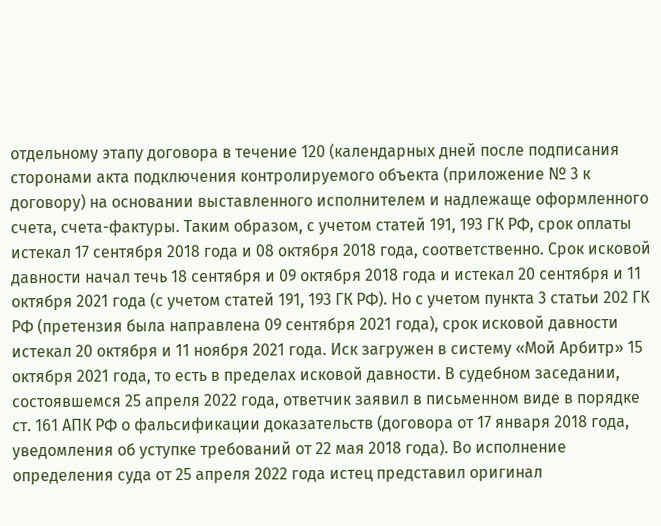отдельному этапу договора в течение 120 (календарных дней после подписания сторонами акта подключения контролируемого объекта (приложение № 3 к договору) на основании выставленного исполнителем и надлежаще оформленного счета, счета-фактуры. Таким образом, с учетом статей 191, 193 ГК РФ, срок оплаты истекал 17 сентября 2018 года и 08 октября 2018 года, соответственно. Срок исковой давности начал течь 18 сентября и 09 октября 2018 года и истекал 20 сентября и 11 октября 2021 года (с учетом статей 191, 193 ГК РФ). Но с учетом пункта 3 статьи 202 ГК РФ (претензия была направлена 09 сентября 2021 года), срок исковой давности истекал 20 октября и 11 ноября 2021 года. Иск загружен в систему «Мой Арбитр» 15 октября 2021 года, то есть в пределах исковой давности. В судебном заседании, состоявшемся 25 апреля 2022 года, ответчик заявил в письменном виде в порядке ст. 161 АПК РФ о фальсификации доказательств (договора от 17 января 2018 года, уведомления об уступке требований от 22 мая 2018 года). Во исполнение определения суда от 25 апреля 2022 года истец представил оригинал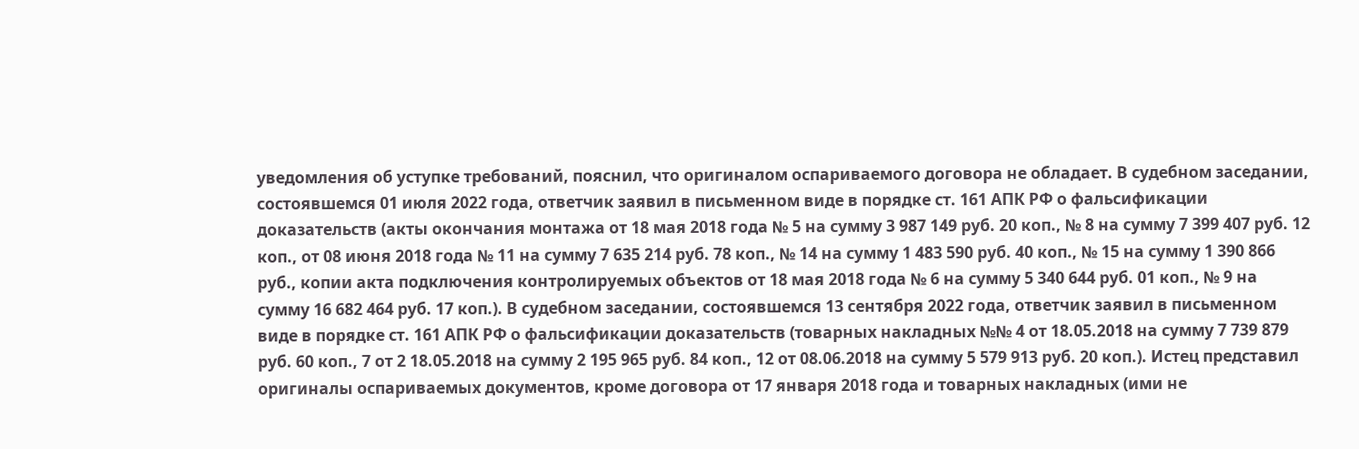уведомления об уступке требований, пояснил, что оригиналом оспариваемого договора не обладает. В судебном заседании, состоявшемся 01 июля 2022 года, ответчик заявил в письменном виде в порядке ст. 161 АПК РФ о фальсификации доказательств (акты окончания монтажа от 18 мая 2018 года № 5 на сумму 3 987 149 руб. 20 коп., № 8 на сумму 7 399 407 руб. 12 коп., от 08 июня 2018 года № 11 на сумму 7 635 214 руб. 78 коп., № 14 на сумму 1 483 590 руб. 40 коп., № 15 на сумму 1 390 866 руб., копии акта подключения контролируемых объектов от 18 мая 2018 года № 6 на сумму 5 340 644 руб. 01 коп., № 9 на сумму 16 682 464 руб. 17 коп.). В судебном заседании, состоявшемся 13 сентября 2022 года, ответчик заявил в письменном виде в порядке ст. 161 АПК РФ о фальсификации доказательств (товарных накладных №№ 4 от 18.05.2018 на сумму 7 739 879 руб. 60 коп., 7 от 2 18.05.2018 на сумму 2 195 965 руб. 84 коп., 12 от 08.06.2018 на сумму 5 579 913 руб. 20 коп.). Истец представил оригиналы оспариваемых документов, кроме договора от 17 января 2018 года и товарных накладных (ими не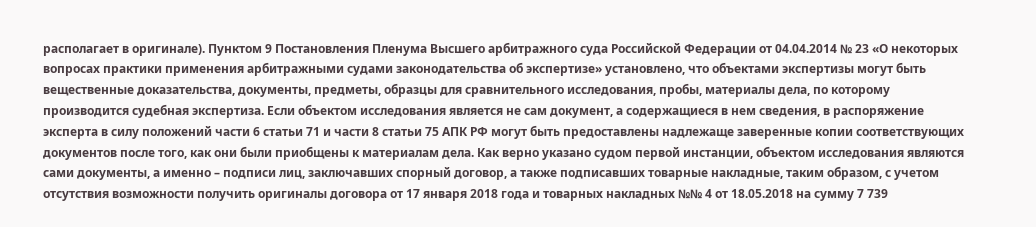располагает в оригинале). Пунктом 9 Постановления Пленума Высшего арбитражного суда Российской Федерации от 04.04.2014 № 23 «О некоторых вопросах практики применения арбитражными судами законодательства об экспертизе» установлено, что объектами экспертизы могут быть вещественные доказательства, документы, предметы, образцы для сравнительного исследования, пробы, материалы дела, по которому производится судебная экспертиза. Если объектом исследования является не сам документ, а содержащиеся в нем сведения, в распоряжение эксперта в силу положений части 6 статьи 71 и части 8 статьи 75 АПК РФ могут быть предоставлены надлежаще заверенные копии соответствующих документов после того, как они были приобщены к материалам дела. Как верно указано судом первой инстанции, объектом исследования являются сами документы, а именно – подписи лиц, заключавших спорный договор, а также подписавших товарные накладные, таким образом, с учетом отсутствия возможности получить оригиналы договора от 17 января 2018 года и товарных накладных №№ 4 от 18.05.2018 на сумму 7 739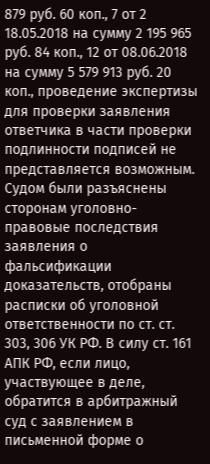879 руб. 60 коп., 7 от 2 18.05.2018 на сумму 2 195 965 руб. 84 коп., 12 от 08.06.2018 на сумму 5 579 913 руб. 20 коп., проведение экспертизы для проверки заявления ответчика в части проверки подлинности подписей не представляется возможным. Судом были разъяснены сторонам уголовно-правовые последствия заявления о фальсификации доказательств, отобраны расписки об уголовной ответственности по ст. ст. 303, 306 УК РФ. В силу ст. 161 АПК РФ, если лицо, участвующее в деле, обратится в арбитражный суд с заявлением в письменной форме о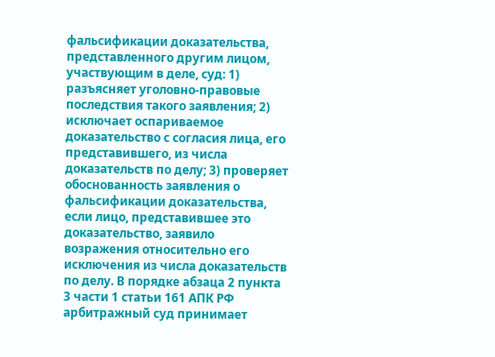фальсификации доказательства, представленного другим лицом, участвующим в деле, суд: 1) разъясняет уголовно-правовые последствия такого заявления; 2) исключает оспариваемое доказательство с согласия лица, его представившего, из числа доказательств по делу; 3) проверяет обоснованность заявления о фальсификации доказательства, если лицо, представившее это доказательство, заявило возражения относительно его исключения из числа доказательств по делу. В порядке абзаца 2 пункта 3 части 1 статьи 161 АПК РФ арбитражный суд принимает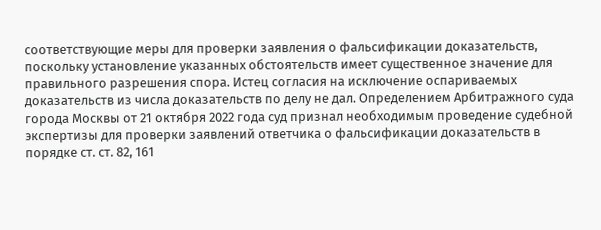соответствующие меры для проверки заявления о фальсификации доказательств, поскольку установление указанных обстоятельств имеет существенное значение для правильного разрешения спора. Истец согласия на исключение оспариваемых доказательств из числа доказательств по делу не дал. Определением Арбитражного суда города Москвы от 21 октября 2022 года суд признал необходимым проведение судебной экспертизы для проверки заявлений ответчика о фальсификации доказательств в порядке ст. ст. 82, 161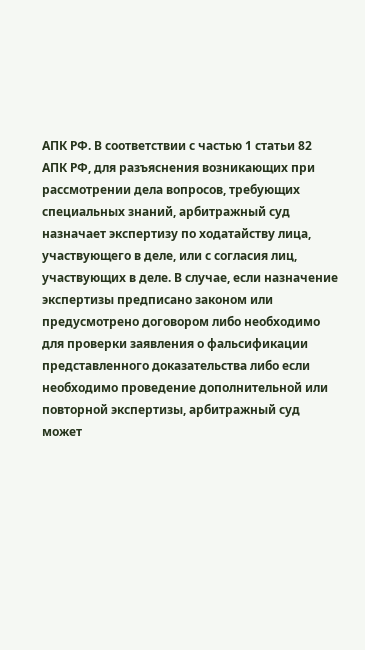АПК РФ. В соответствии с частью 1 статьи 82 АПК РФ, для разъяснения возникающих при рассмотрении дела вопросов, требующих специальных знаний, арбитражный суд назначает экспертизу по ходатайству лица, участвующего в деле, или с согласия лиц, участвующих в деле. В случае, если назначение экспертизы предписано законом или предусмотрено договором либо необходимо для проверки заявления о фальсификации представленного доказательства либо если необходимо проведение дополнительной или повторной экспертизы, арбитражный суд может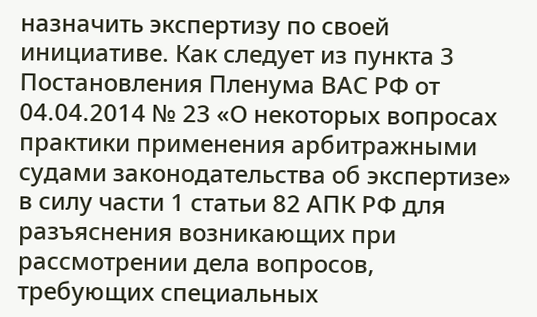назначить экспертизу по своей инициативе. Как следует из пункта 3 Постановления Пленума ВАС РФ от 04.04.2014 № 23 «О некоторых вопросах практики применения арбитражными судами законодательства об экспертизе» в силу части 1 статьи 82 АПК РФ для разъяснения возникающих при рассмотрении дела вопросов, требующих специальных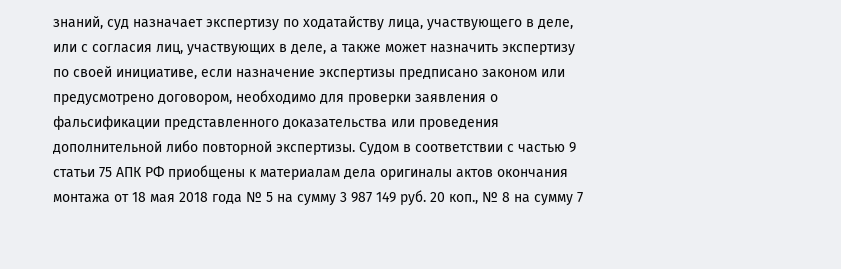знаний, суд назначает экспертизу по ходатайству лица, участвующего в деле, или с согласия лиц, участвующих в деле, а также может назначить экспертизу по своей инициативе, если назначение экспертизы предписано законом или предусмотрено договором, необходимо для проверки заявления о фальсификации представленного доказательства или проведения дополнительной либо повторной экспертизы. Судом в соответствии с частью 9 статьи 75 АПК РФ приобщены к материалам дела оригиналы актов окончания монтажа от 18 мая 2018 года № 5 на сумму 3 987 149 руб. 20 коп., № 8 на сумму 7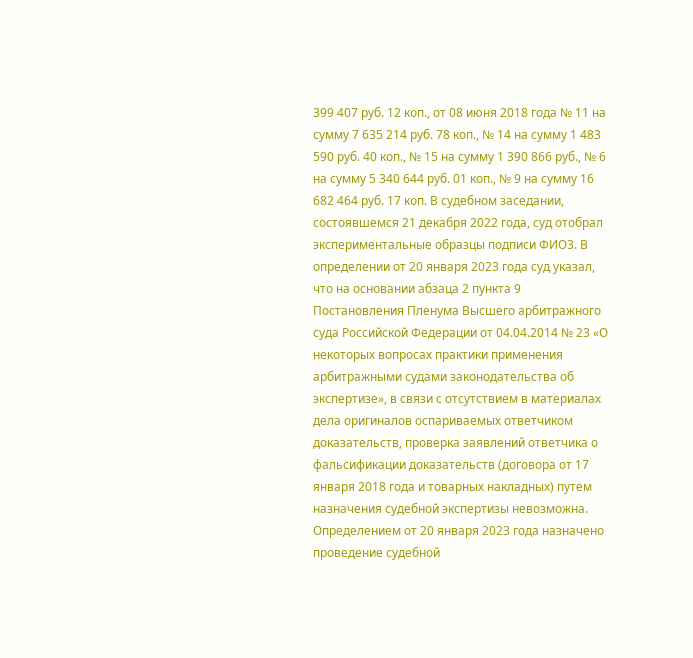399 407 руб. 12 коп., от 08 июня 2018 года № 11 на сумму 7 635 214 руб. 78 коп., № 14 на сумму 1 483 590 руб. 40 коп., № 15 на сумму 1 390 866 руб., № 6 на сумму 5 340 644 руб. 01 коп., № 9 на сумму 16 682 464 руб. 17 коп. В судебном заседании, состоявшемся 21 декабря 2022 года, суд отобрал экспериментальные образцы подписи ФИО3. В определении от 20 января 2023 года суд указал, что на основании абзаца 2 пункта 9 Постановления Пленума Высшего арбитражного суда Российской Федерации от 04.04.2014 № 23 «О некоторых вопросах практики применения арбитражными судами законодательства об экспертизе», в связи с отсутствием в материалах дела оригиналов оспариваемых ответчиком доказательств, проверка заявлений ответчика о фальсификации доказательств (договора от 17 января 2018 года и товарных накладных) путем назначения судебной экспертизы невозможна. Определением от 20 января 2023 года назначено проведение судебной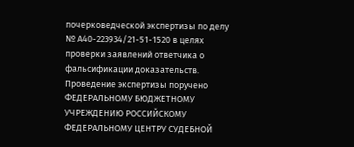почерковедческой экспертизы по делу № А40-223934/21-51-1520 в целях проверки заявлений ответчика о фальсификации доказательств. Проведение экспертизы поручено ФЕДЕРАЛЬНОМУ БЮДЖЕТНОМУ УЧРЕЖДЕНИЮ РОССИЙСКОМУ ФЕДЕРАЛЬНОМУ ЦЕНТРУ СУДЕБНОЙ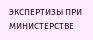ЭКСПЕРТИЗЫ ПРИ МИНИСТЕРСТВЕ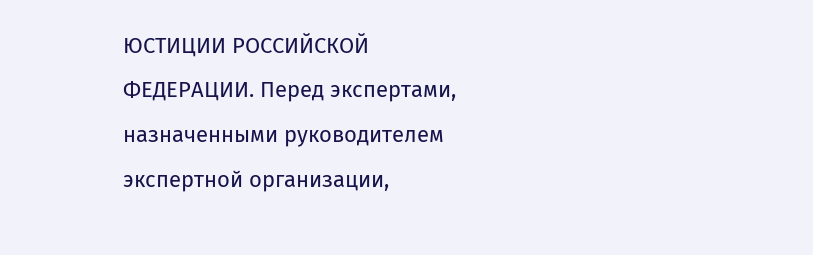ЮСТИЦИИ РОССИЙСКОЙ ФЕДЕРАЦИИ. Перед экспертами, назначенными руководителем экспертной организации,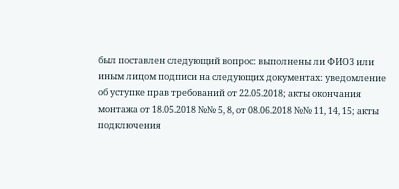был поставлен следующий вопрос: выполнены ли ФИО3 или иным лицом подписи на следующих документах: уведомление об уступке прав требований от 22.05.2018; акты окончания монтажа от 18.05.2018 №№ 5, 8, от 08.06.2018 №№ 11, 14, 15; акты подключения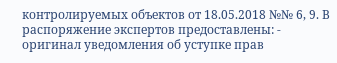контролируемых объектов от 18.05.2018 №№ 6, 9. В распоряжение экспертов предоставлены: - оригинал уведомления об уступке прав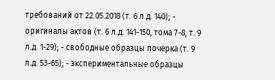требований от 22.05.2018 (т. 6 л.д. 140); - оригиналы актов (т. 6 л.д. 141-150, тома 7-8, т. 9 л.д. 1-29); - свободные образцы почерка (т. 9 л.д. 53-65); - экспериментальные образцы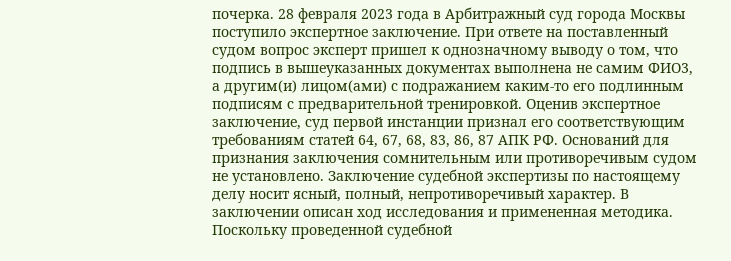почерка. 28 февраля 2023 года в Арбитражный суд города Москвы поступило экспертное заключение. При ответе на поставленный судом вопрос эксперт пришел к однозначному выводу о том, что подпись в вышеуказанных документах выполнена не самим ФИО3, а другим(и) лицом(ами) с подражанием каким-то его подлинным подписям с предварительной тренировкой. Оценив экспертное заключение, суд первой инстанции признал его соответствующим требованиям статей 64, 67, 68, 83, 86, 87 АПК РФ. Оснований для признания заключения сомнительным или противоречивым судом не установлено. Заключение судебной экспертизы по настоящему делу носит ясный, полный, непротиворечивый характер. В заключении описан ход исследования и примененная методика. Поскольку проведенной судебной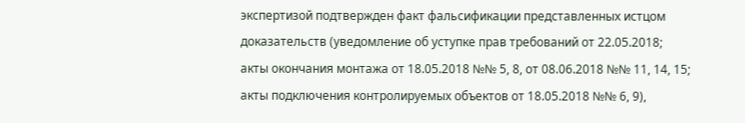экспертизой подтвержден факт фальсификации представленных истцом доказательств (уведомление об уступке прав требований от 22.05.2018; акты окончания монтажа от 18.05.2018 №№ 5, 8, от 08.06.2018 №№ 11, 14, 15; акты подключения контролируемых объектов от 18.05.2018 №№ 6, 9),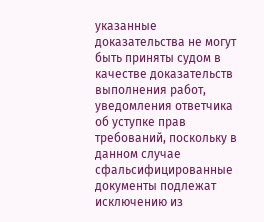указанные доказательства не могут быть приняты судом в качестве доказательств выполнения работ, уведомления ответчика об уступке прав требований, поскольку в данном случае сфальсифицированные документы подлежат исключению из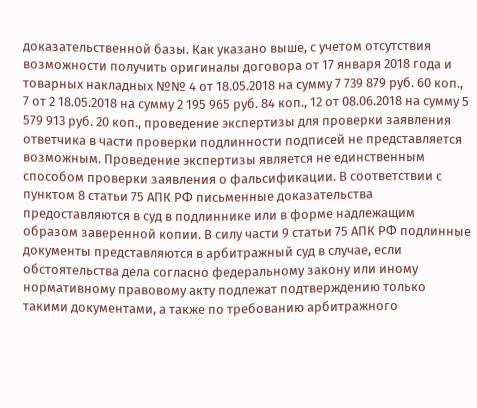доказательственной базы. Как указано выше, с учетом отсутствия возможности получить оригиналы договора от 17 января 2018 года и товарных накладных №№ 4 от 18.05.2018 на сумму 7 739 879 руб. 60 коп., 7 от 2 18.05.2018 на сумму 2 195 965 руб. 84 коп., 12 от 08.06.2018 на сумму 5 579 913 руб. 20 коп., проведение экспертизы для проверки заявления ответчика в части проверки подлинности подписей не представляется возможным. Проведение экспертизы является не единственным способом проверки заявления о фальсификации. В соответствии с пунктом 8 статьи 75 АПК РФ письменные доказательства предоставляются в суд в подлиннике или в форме надлежащим образом заверенной копии. В силу части 9 статьи 75 АПК РФ подлинные документы представляются в арбитражный суд в случае, если обстоятельства дела согласно федеральному закону или иному нормативному правовому акту подлежат подтверждению только такими документами, а также по требованию арбитражного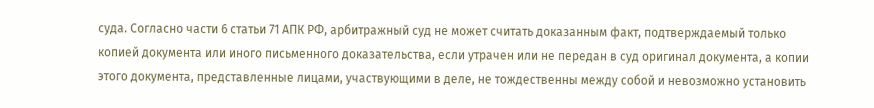суда. Согласно части 6 статьи 71 АПК РФ, арбитражный суд не может считать доказанным факт, подтверждаемый только копией документа или иного письменного доказательства, если утрачен или не передан в суд оригинал документа, а копии этого документа, представленные лицами, участвующими в деле, не тождественны между собой и невозможно установить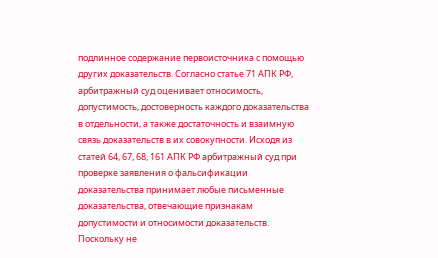подлинное содержание первоисточника с помощью других доказательств. Согласно статье 71 АПК РФ, арбитражный суд оценивает относимость, допустимость, достоверность каждого доказательства в отдельности, а также достаточность и взаимную связь доказательств в их совокупности. Исходя из статей 64, 67, 68, 161 АПК РФ арбитражный суд при проверке заявления о фальсификации доказательства принимает любые письменные доказательства, отвечающие признакам допустимости и относимости доказательств. Поскольку не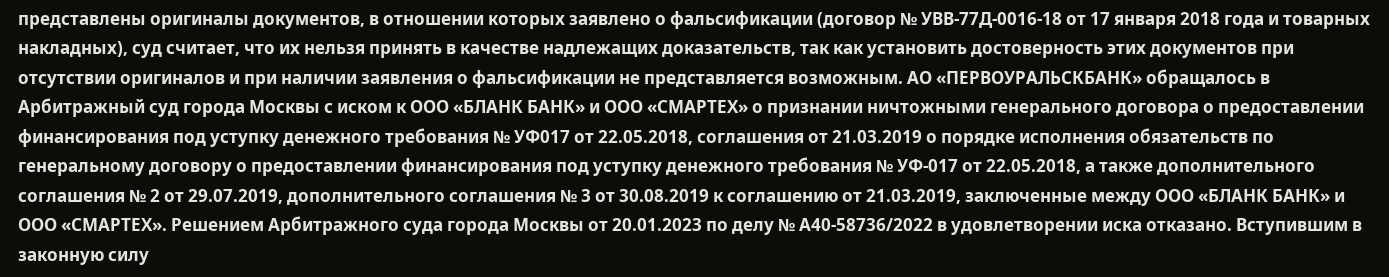представлены оригиналы документов, в отношении которых заявлено о фальсификации (договор № УВВ-77Д-0016-18 от 17 января 2018 года и товарных накладных), суд считает, что их нельзя принять в качестве надлежащих доказательств, так как установить достоверность этих документов при отсутствии оригиналов и при наличии заявления о фальсификации не представляется возможным. АО «ПЕРВОУРАЛЬСКБАНК» обращалось в Арбитражный суд города Москвы с иском к ООО «БЛАНК БАНК» и ООО «СМАРТЕХ» о признании ничтожными генерального договора о предоставлении финансирования под уступку денежного требования № УФ017 от 22.05.2018, соглашения от 21.03.2019 о порядке исполнения обязательств по генеральному договору о предоставлении финансирования под уступку денежного требования № УФ-017 от 22.05.2018, а также дополнительного соглашения № 2 от 29.07.2019, дополнительного соглашения № 3 от 30.08.2019 к соглашению от 21.03.2019, заключенные между ООО «БЛАНК БАНК» и ООО «СМАРТЕХ». Решением Арбитражного суда города Москвы от 20.01.2023 по делу № А40-58736/2022 в удовлетворении иска отказано. Вступившим в законную силу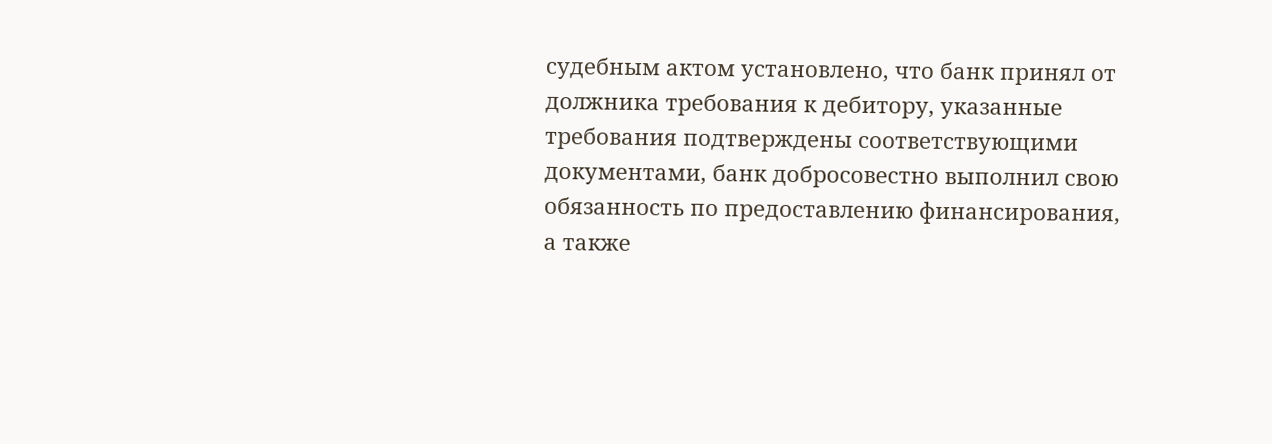судебным актом установлено, что банк принял от должника требования к дебитору, указанные требования подтверждены соответствующими документами, банк добросовестно выполнил свою обязанность по предоставлению финансирования, а также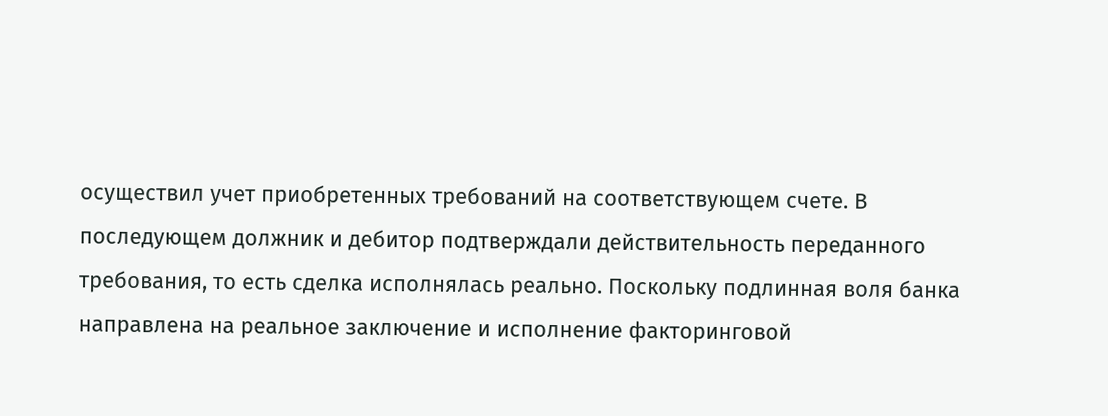осуществил учет приобретенных требований на соответствующем счете. В последующем должник и дебитор подтверждали действительность переданного требования, то есть сделка исполнялась реально. Поскольку подлинная воля банка направлена на реальное заключение и исполнение факторинговой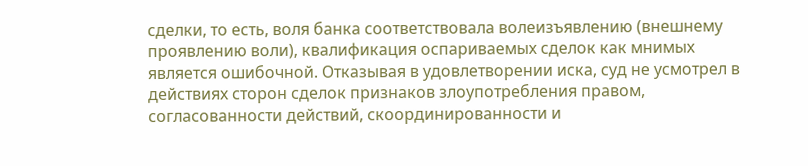сделки, то есть, воля банка соответствовала волеизъявлению (внешнему проявлению воли), квалификация оспариваемых сделок как мнимых является ошибочной. Отказывая в удовлетворении иска, суд не усмотрел в действиях сторон сделок признаков злоупотребления правом, согласованности действий, скоординированности и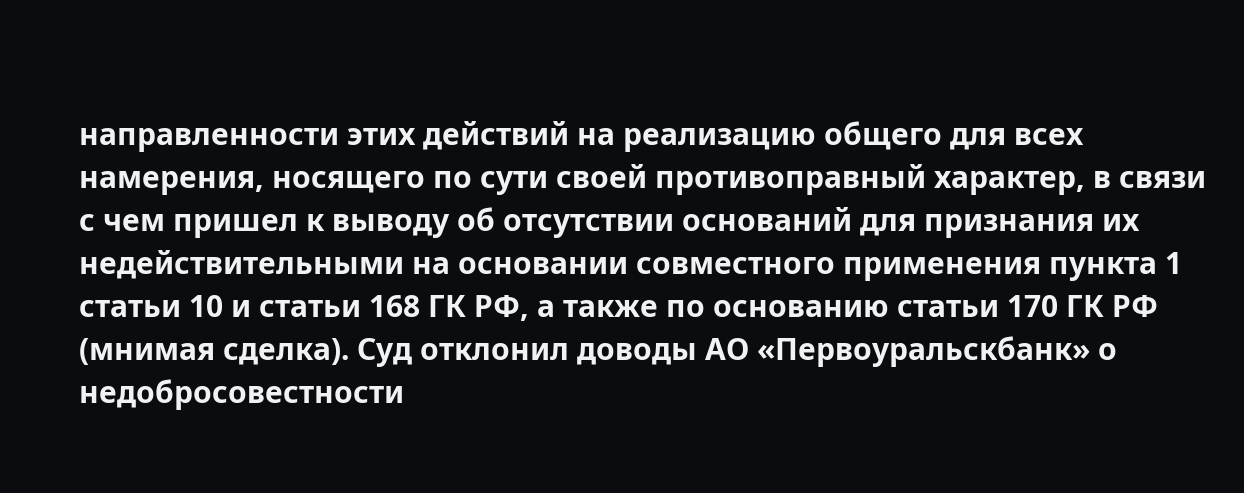направленности этих действий на реализацию общего для всех намерения, носящего по сути своей противоправный характер, в связи с чем пришел к выводу об отсутствии оснований для признания их недействительными на основании совместного применения пункта 1 статьи 10 и статьи 168 ГК РФ, а также по основанию статьи 170 ГК РФ (мнимая сделка). Суд отклонил доводы АО «Первоуральскбанк» о недобросовестности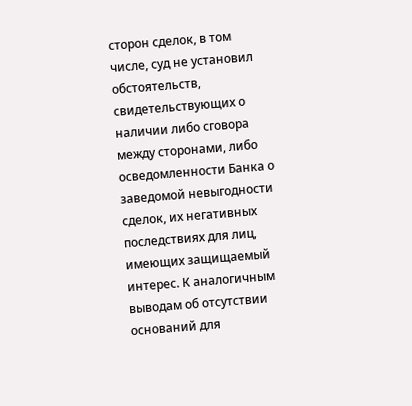сторон сделок, в том числе, суд не установил обстоятельств, свидетельствующих о наличии либо сговора между сторонами, либо осведомленности Банка о заведомой невыгодности сделок, их негативных последствиях для лиц, имеющих защищаемый интерес. К аналогичным выводам об отсутствии оснований для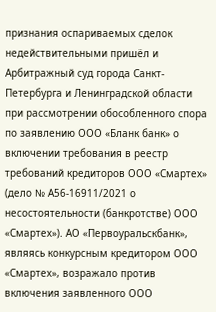признания оспариваемых сделок недействительными пришёл и Арбитражный суд города Санкт-Петербурга и Ленинградской области при рассмотрении обособленного спора по заявлению ООО «Бланк банк» о включении требования в реестр требований кредиторов ООО «Смартех» (дело № А56-16911/2021 о несостоятельности (банкротстве) ООО «Смартех»). АО «Первоуральскбанк», являясь конкурсным кредитором ООО «Смартех», возражало против включения заявленного ООО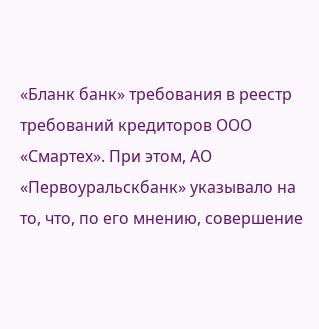«Бланк банк» требования в реестр требований кредиторов ООО «Смартех». При этом, АО «Первоуральскбанк» указывало на то, что, по его мнению, совершение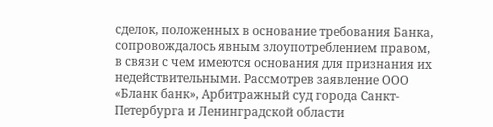сделок, положенных в основание требования Банка, сопровождалось явным злоупотреблением правом, в связи с чем имеются основания для признания их недействительными. Рассмотрев заявление ООО «Бланк банк», Арбитражный суд города Санкт-Петербурга и Ленинградской области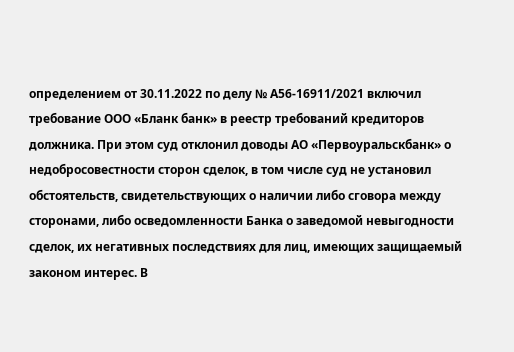определением от 30.11.2022 по делу № А56-16911/2021 включил требование ООО «Бланк банк» в реестр требований кредиторов должника. При этом суд отклонил доводы АО «Первоуральскбанк» о недобросовестности сторон сделок, в том числе суд не установил обстоятельств, свидетельствующих о наличии либо сговора между сторонами, либо осведомленности Банка о заведомой невыгодности сделок, их негативных последствиях для лиц, имеющих защищаемый законом интерес. В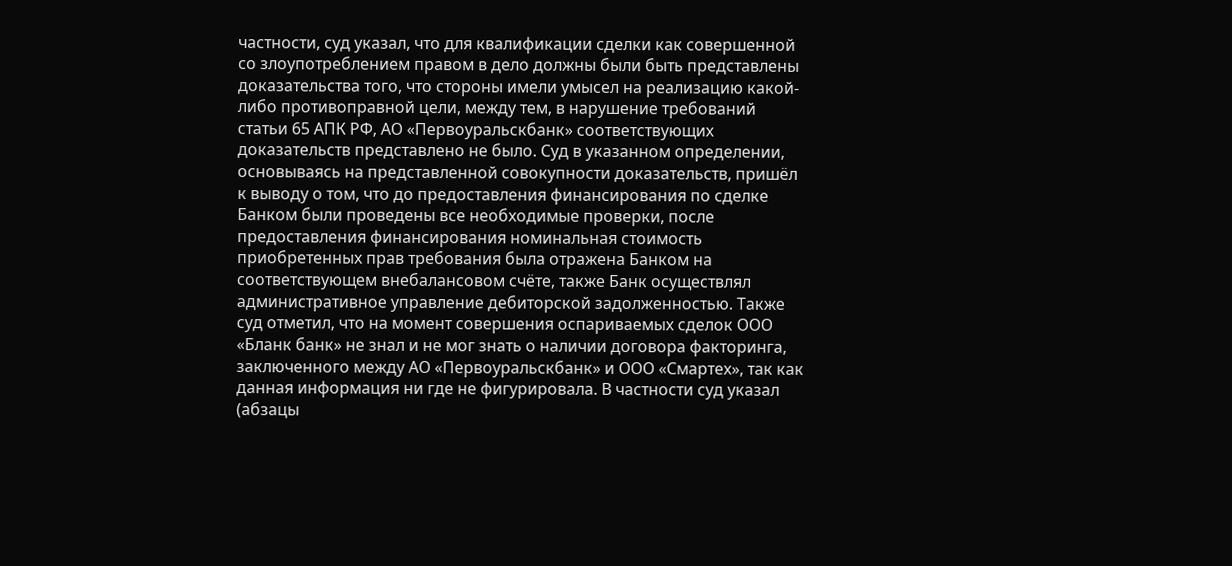частности, суд указал, что для квалификации сделки как совершенной со злоупотреблением правом в дело должны были быть представлены доказательства того, что стороны имели умысел на реализацию какой-либо противоправной цели, между тем, в нарушение требований статьи 65 АПК РФ, АО «Первоуральскбанк» соответствующих доказательств представлено не было. Суд в указанном определении, основываясь на представленной совокупности доказательств, пришёл к выводу о том, что до предоставления финансирования по сделке Банком были проведены все необходимые проверки, после предоставления финансирования номинальная стоимость приобретенных прав требования была отражена Банком на соответствующем внебалансовом счёте, также Банк осуществлял административное управление дебиторской задолженностью. Также суд отметил, что на момент совершения оспариваемых сделок ООО «Бланк банк» не знал и не мог знать о наличии договора факторинга, заключенного между АО «Первоуральскбанк» и ООО «Смартех», так как данная информация ни где не фигурировала. В частности суд указал (абзацы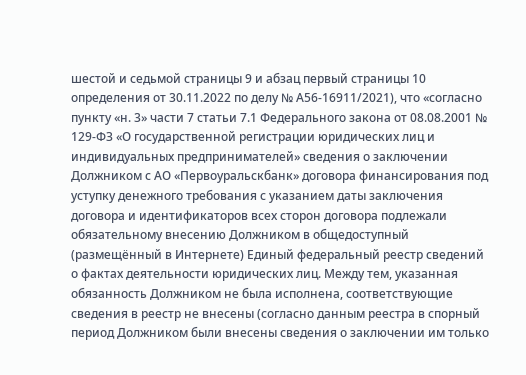шестой и седьмой страницы 9 и абзац первый страницы 10 определения от 30.11.2022 по делу № А56-16911/2021), что «согласно пункту «н. 3» части 7 статьи 7.1 Федерального закона от 08.08.2001 № 129-ФЗ «О государственной регистрации юридических лиц и индивидуальных предпринимателей» сведения о заключении Должником с АО «Первоуральскбанк» договора финансирования под уступку денежного требования с указанием даты заключения договора и идентификаторов всех сторон договора подлежали обязательному внесению Должником в общедоступный (размещённый в Интернете) Единый федеральный реестр сведений о фактах деятельности юридических лиц. Между тем, указанная обязанность Должником не была исполнена, соответствующие сведения в реестр не внесены (согласно данным реестра в спорный период Должником были внесены сведения о заключении им только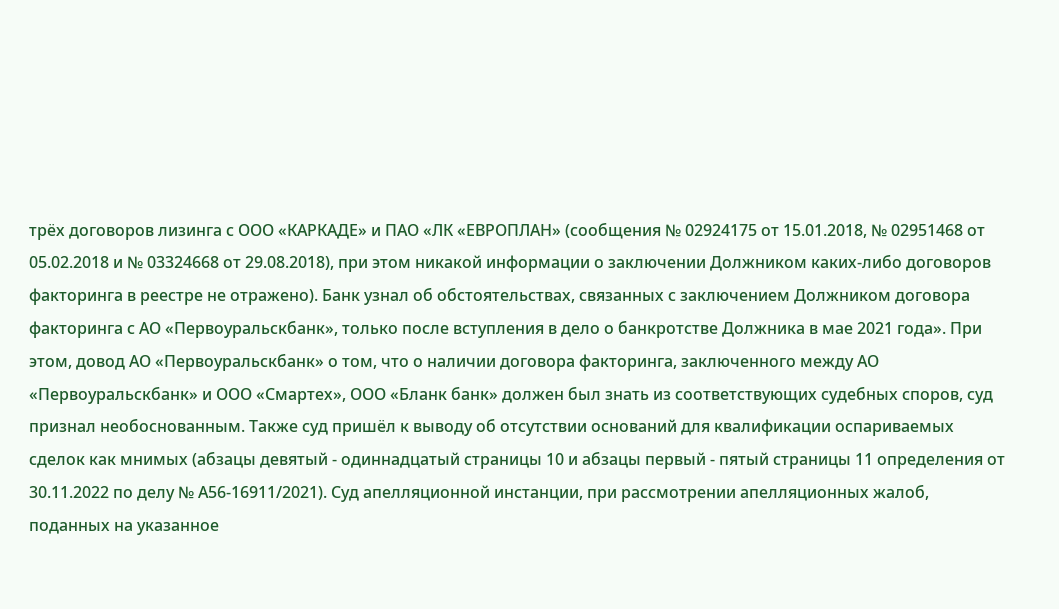трёх договоров лизинга с ООО «КАРКАДЕ» и ПАО «ЛК «ЕВРОПЛАН» (сообщения № 02924175 от 15.01.2018, № 02951468 от 05.02.2018 и № 03324668 от 29.08.2018), при этом никакой информации о заключении Должником каких-либо договоров факторинга в реестре не отражено). Банк узнал об обстоятельствах, связанных с заключением Должником договора факторинга с АО «Первоуральскбанк», только после вступления в дело о банкротстве Должника в мае 2021 года». При этом, довод АО «Первоуральскбанк» о том, что о наличии договора факторинга, заключенного между АО «Первоуральскбанк» и ООО «Смартех», ООО «Бланк банк» должен был знать из соответствующих судебных споров, суд признал необоснованным. Также суд пришёл к выводу об отсутствии оснований для квалификации оспариваемых сделок как мнимых (абзацы девятый - одиннадцатый страницы 10 и абзацы первый - пятый страницы 11 определения от 30.11.2022 по делу № А56-16911/2021). Суд апелляционной инстанции, при рассмотрении апелляционных жалоб, поданных на указанное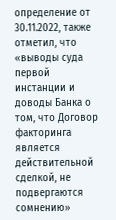определение от 30.11.2022, также отметил, что «выводы суда первой инстанции и доводы Банка о том, что Договор факторинга является действительной сделкой, не подвергаются сомнению»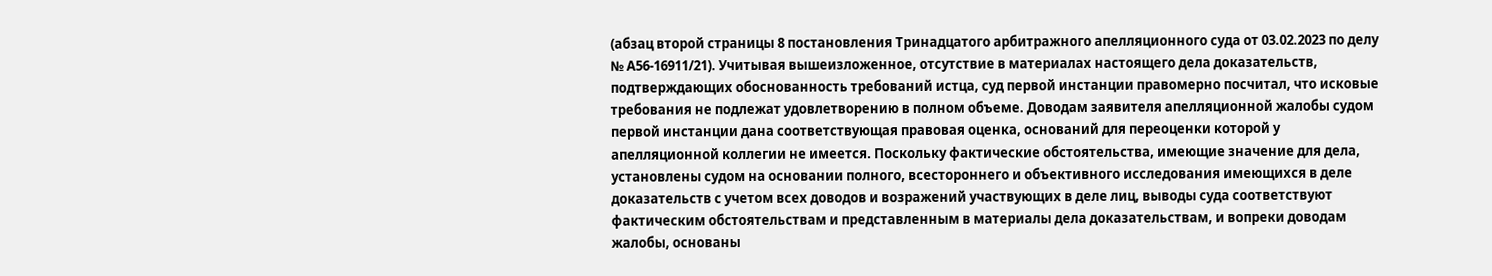(абзац второй страницы 8 постановления Тринадцатого арбитражного апелляционного суда от 03.02.2023 по делу № А56-16911/21). Учитывая вышеизложенное, отсутствие в материалах настоящего дела доказательств, подтверждающих обоснованность требований истца, суд первой инстанции правомерно посчитал, что исковые требования не подлежат удовлетворению в полном объеме. Доводам заявителя апелляционной жалобы судом первой инстанции дана соответствующая правовая оценка, оснований для переоценки которой у апелляционной коллегии не имеется. Поскольку фактические обстоятельства, имеющие значение для дела, установлены судом на основании полного, всестороннего и объективного исследования имеющихся в деле доказательств с учетом всех доводов и возражений участвующих в деле лиц, выводы суда соответствуют фактическим обстоятельствам и представленным в материалы дела доказательствам, и вопреки доводам жалобы, основаны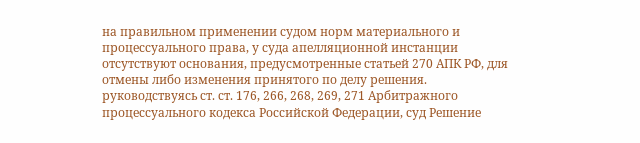на правильном применении судом норм материального и процессуального права, у суда апелляционной инстанции отсутствуют основания, предусмотренные статьей 270 АПК РФ, для отмены либо изменения принятого по делу решения. руководствуясь ст. ст. 176, 266, 268, 269, 271 Арбитражного процессуального кодекса Российской Федерации, суд Решение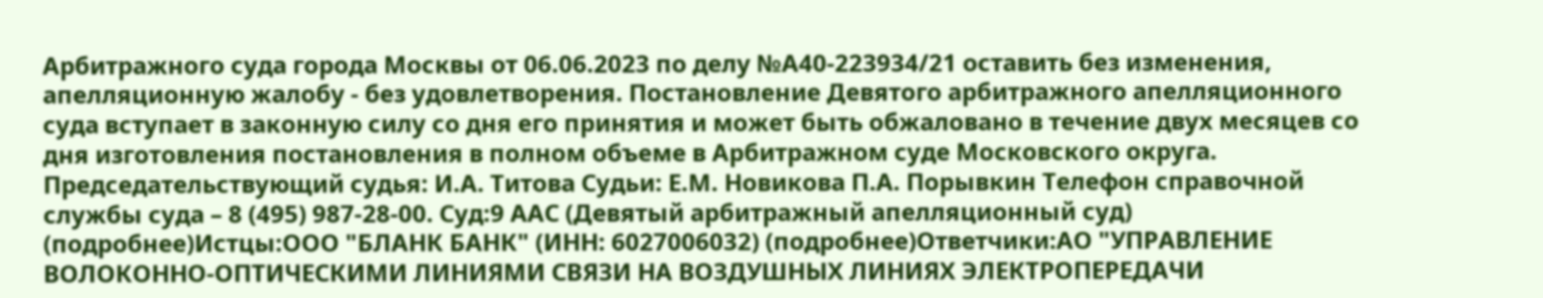Арбитражного суда города Москвы от 06.06.2023 по делу №А40-223934/21 оставить без изменения, апелляционную жалобу - без удовлетворения. Постановление Девятого арбитражного апелляционного суда вступает в законную силу со дня его принятия и может быть обжаловано в течение двух месяцев со дня изготовления постановления в полном объеме в Арбитражном суде Московского округа. Председательствующий судья: И.А. Титова Судьи: Е.М. Новикова П.А. Порывкин Телефон справочной службы суда – 8 (495) 987-28-00. Суд:9 ААС (Девятый арбитражный апелляционный суд) (подробнее)Истцы:ООО "БЛАНК БАНК" (ИНН: 6027006032) (подробнее)Ответчики:АО "УПРАВЛЕНИЕ ВОЛОКОННО-ОПТИЧЕСКИМИ ЛИНИЯМИ СВЯЗИ НА ВОЗДУШНЫХ ЛИНИЯХ ЭЛЕКТРОПЕРЕДАЧИ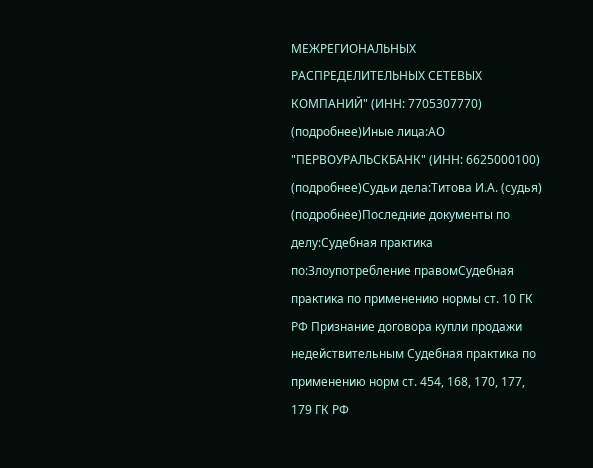МЕЖРЕГИОНАЛЬНЫХ РАСПРЕДЕЛИТЕЛЬНЫХ СЕТЕВЫХ КОМПАНИЙ" (ИНН: 7705307770) (подробнее)Иные лица:АО "ПЕРВОУРАЛЬСКБАНК" (ИНН: 6625000100) (подробнее)Судьи дела:Титова И.А. (судья) (подробнее)Последние документы по делу:Судебная практика по:Злоупотребление правомСудебная практика по применению нормы ст. 10 ГК РФ Признание договора купли продажи недействительным Судебная практика по применению норм ст. 454, 168, 170, 177, 179 ГК РФ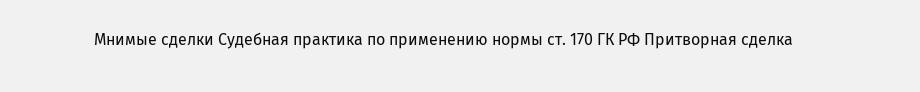Мнимые сделки Судебная практика по применению нормы ст. 170 ГК РФ Притворная сделка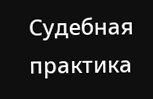Судебная практика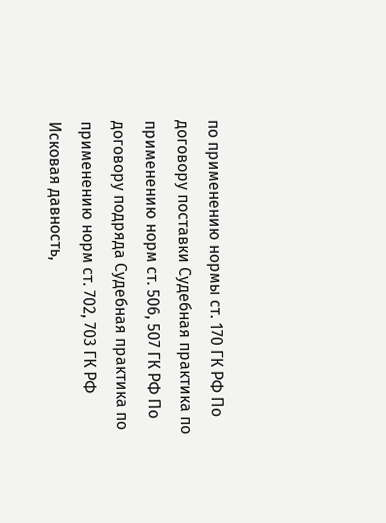по применению нормы ст. 170 ГК РФ По договору поставки Судебная практика по применению норм ст. 506, 507 ГК РФ По договору подряда Судебная практика по применению норм ст. 702, 703 ГК РФ
Исковая давность,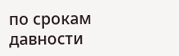по срокам давности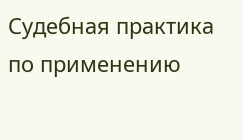Судебная практика по применению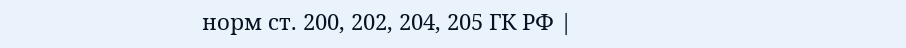норм ст. 200, 202, 204, 205 ГК РФ |